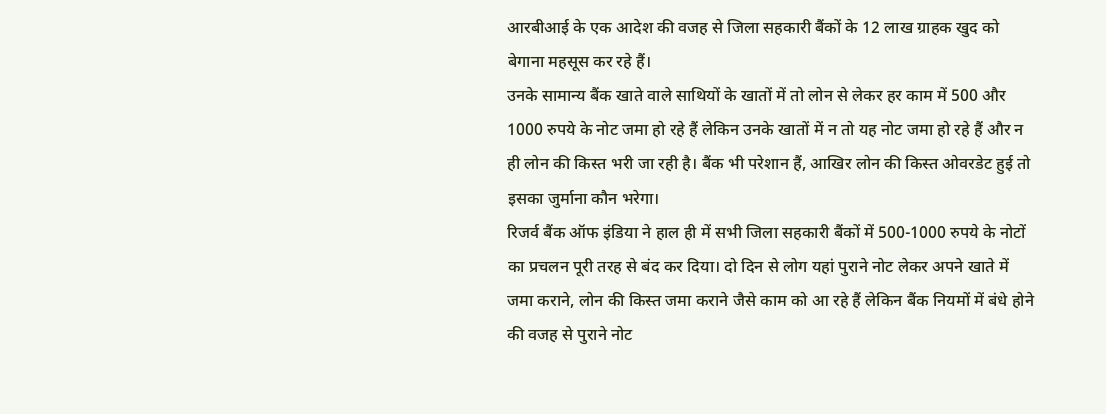आरबीआई के एक आदेश की वजह से जिला सहकारी बैंकों के 12 लाख ग्राहक खुद को बेगाना महसूस कर रहे हैं।
उनके सामान्य बैंक खाते वाले साथियों के खातों में तो लोन से लेकर हर काम में 500 और 1000 रुपये के नोट जमा हो रहे हैं लेकिन उनके खातों में न तो यह नोट जमा हो रहे हैं और न ही लोन की किस्त भरी जा रही है। बैंक भी परेशान हैं, आखिर लोन की किस्त ओवरडेट हुई तो इसका जुर्माना कौन भरेगा।
रिजर्व बैंक ऑफ इंडिया ने हाल ही में सभी जिला सहकारी बैंकों में 500-1000 रुपये के नोटों का प्रचलन पूरी तरह से बंद कर दिया। दो दिन से लोग यहां पुराने नोट लेकर अपने खाते में जमा कराने, लोन की किस्त जमा कराने जैसे काम को आ रहे हैं लेकिन बैंक नियमों में बंधे होने की वजह से पुराने नोट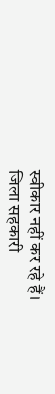स्वीकार नहीं कर रहे हैं।
जिला सहकारी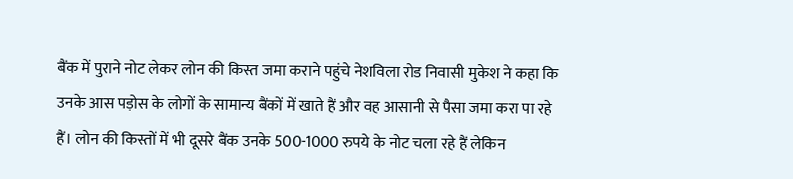बैंक में पुराने नोट लेकर लोन की किस्त जमा कराने पहुंचे नेशविला रोड निवासी मुकेश ने कहा कि उनके आस पड़ोस के लोगों के सामान्य बैंकों में खाते हैं और वह आसानी से पैसा जमा करा पा रहे हैं। लोन की किस्तों में भी दूसरे बैंक उनके 500-1000 रुपये के नोट चला रहे हैं लेकिन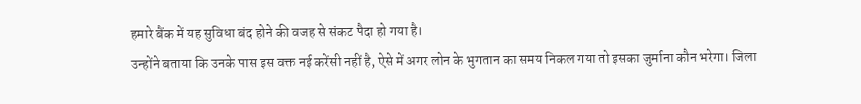हमारे बैंक में यह सुविधा बंद होने की वजह से संकट पैदा हो गया है।
उन्होंने बताया कि उनके पास इस वक्त नई करेंसी नहीं है, ऐसे में अगर लोन के भुगतान का समय निकल गया तो इसका जुर्माना कौन भरेगा। जिला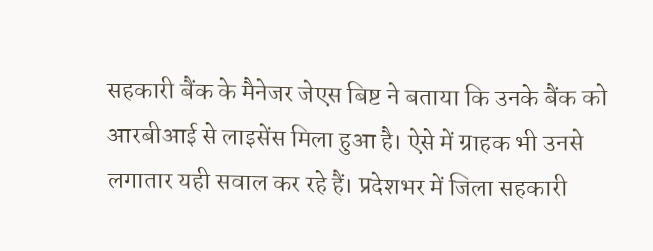सहकारी बैंक के मैनेजर जेएस बिष्ट ने बताया कि उनके बैंक को आरबीआई से लाइसेंस मिला हुआ है। ऐसे में ग्राहक भी उनसे लगातार यही सवाल कर रहे हैं। प्रदेशभर में जिला सहकारी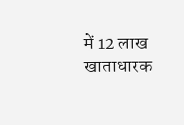में 12 लाख खाताधारक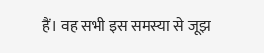हैं। वह सभी इस समस्या से जूझ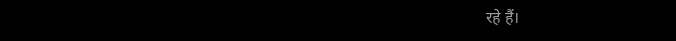रहे हैं।